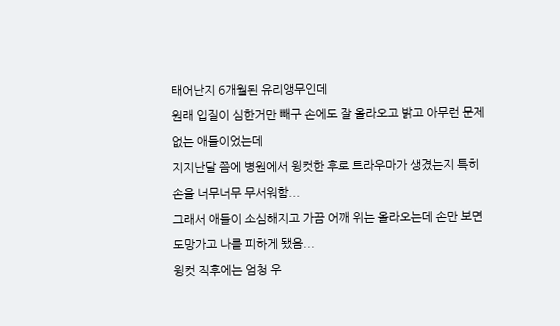태어난지 6개월된 유리앵무인데
원래 입질이 심한거만 빼구 손에도 잘 올라오고 밝고 아무런 문제없는 애들이었는데
지지난달 쯤에 병원에서 윙컷한 후로 트라우마가 생겼는지 특히 손을 너무너무 무서워함...
그래서 애들이 소심해지고 가끔 어깨 위는 올라오는데 손만 보면 도망가고 나를 피하게 됐음...
윙컷 직후에는 엄청 우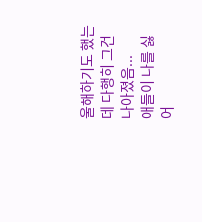울해하기도 했는데 다행히 그건 나아졌음...
애들이 나를 싫어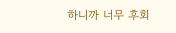하니까 너무 후회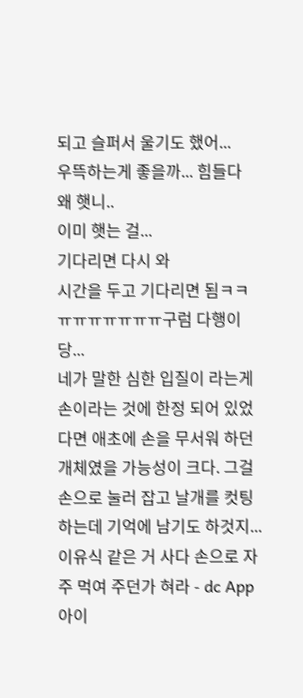되고 슬퍼서 울기도 했어...
우뜩하는게 좋을까... 힘들다
왜 햇니..
이미 햇는 걸...
기다리면 다시 와
시간을 두고 기다리면 됨ㅋㅋ
ㅠㅠㅠㅠㅠㅠㅠ구럼 다행이당...
네가 말한 심한 입질이 라는게 손이라는 것에 한정 되어 있었다면 애초에 손을 무서워 하던 개체였을 가능성이 크다. 그걸 손으로 눌러 잡고 날개를 컷팅 하는데 기억에 남기도 하것지... 이유식 같은 거 사다 손으로 자주 먹여 주던가 혀라 - dc App
아이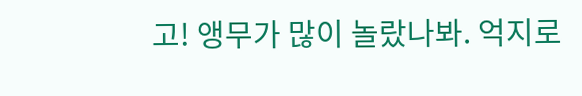고! 앵무가 많이 놀랐나봐. 억지로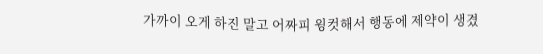가까이 오게 하진 말고 어짜피 윙컷해서 행동에 제약이 생겼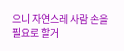으니 자연스레 사람 손을 필요로 할거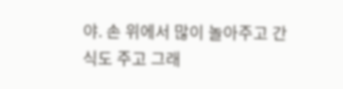야. 손 위에서 많이 놀아주고 간식도 주고 그래